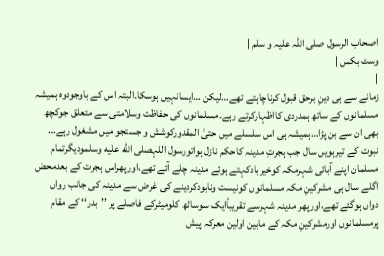اصحاب الرسول صلی اللہ علیہ و سلم |
وسٹ بکس |
|
زمانے سے ہی دینِ برحق قبول کرناچاہتے تھے…لیکن …ایسانہیں ہوسکا۔البتہ اس کے باوجودوہ ہمیشہ مسلمانوں کے ساتھ ہمدردی کااظہارکرتے رہے۔مسلمانوں کی حفاظت وسلامتی سے متعلق جوکچھ بھی ان سے بن پڑا…ہمیشہ ہی اس سلسلے میں حتیٰ المقدورکوشش و جستجو میں مشغول رہے… نبوت کے تیرہویں سال جب ہجرتِ مدینہ کاحکم نازل ہواتورسول اللہصلى الله عليه وسلمودیگرتمام مسلمان اپنے آبائی شہرمکہ کوخیربادکہتے ہوئے مدینہ چلے آئے تھے،اورپھراس ہجرت کے بعدمحض اگلے سال ہی مشرکینِ مکہ مسلمانوں کونیست ونابودکردینے کی غرض سے مدینہ کی جانب رواں دواں ہوگئے تھے،اورپھر مدینہ شہرسے تقریباًایک سوساٹھ کلومیٹرکے فاصلے پر ’’بدر‘‘ کے مقام پرمسلمانوں اورمشرکینِ مکہ کے مابین اولین معرکہ پیش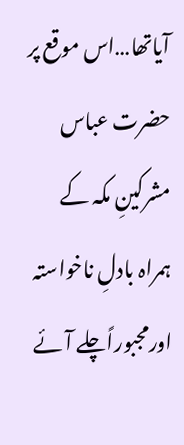آیاتھا…اس موقع پر حضرت عباس مشرکینِ مکہ کے ہمراہ بادلِ ناخواستہ اورمجبوراًچلے آئے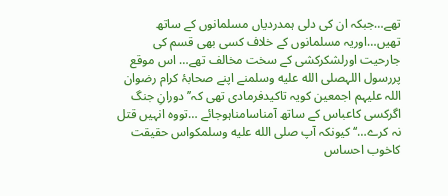تھے…جبکہ ان کی دلی ہمدردیاں مسلمانوں کے ساتھ تھیں…اوریہ مسلمانوں کے خلاف کسی بھی قسم کی جارحیت اورلشکرکشی کے سخت مخالف تھے… اس موقع پررسول اللہصلى الله عليه وسلمنے اپنے صحابۂ کرام رضوان اللہ علیہم اجمعین کویہ تاکیدفرمادی تھی کہ’’ دورانِ جنگ اگرکسی کاعباس کے ساتھ آمناسامناہوجائے …تووہ انہیں قتل نہ کرے…‘‘کیونکہ آپ صلى الله عليه وسلمکواس حقیقت کاخوب احساس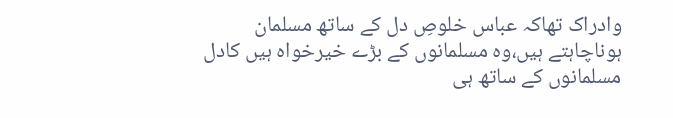وادراک تھاکہ عباس خلوصِ دل کے ساتھ مسلمان ہوناچاہتے ہیں،وہ مسلمانوں کے بڑے خیرخواہ ہیں کادل مسلمانوں کے ساتھ ہی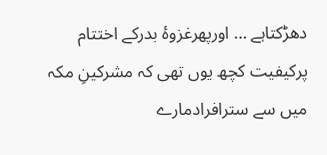دھڑکتاہے … اورپھرغزوۂ بدرکے اختتام پرکیفیت کچھ یوں تھی کہ مشرکینِ مکہ میں سے سترافرادمارے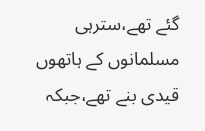گئے تھے،سترہی مسلمانوں کے ہاتھوں قیدی بنے تھے،جبکہ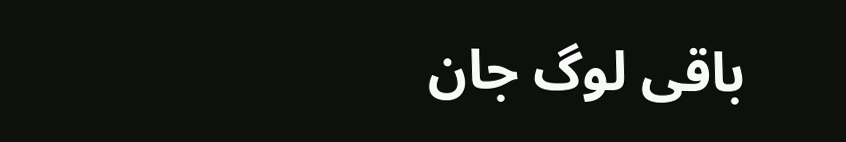باقی لوگ جان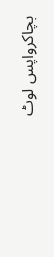بچاکرواپس لوٹ